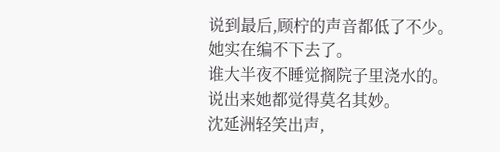说到最后,顾柠的声音都低了不少。
她实在编不下去了。
谁大半夜不睡觉搁院子里浇水的。
说出来她都觉得莫名其妙。
沈延洲轻笑出声,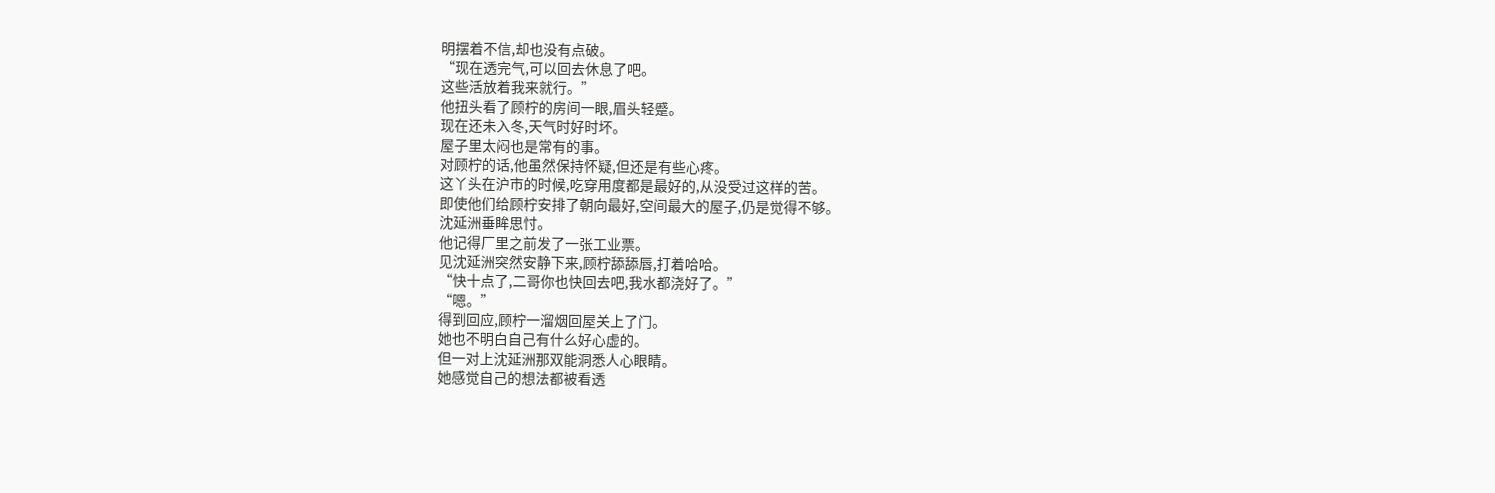明摆着不信,却也没有点破。
“现在透完气,可以回去休息了吧。
这些活放着我来就行。”
他扭头看了顾柠的房间一眼,眉头轻蹙。
现在还未入冬,天气时好时坏。
屋子里太闷也是常有的事。
对顾柠的话,他虽然保持怀疑,但还是有些心疼。
这丫头在沪市的时候,吃穿用度都是最好的,从没受过这样的苦。
即使他们给顾柠安排了朝向最好,空间最大的屋子,仍是觉得不够。
沈延洲垂眸思忖。
他记得厂里之前发了一张工业票。
见沈延洲突然安静下来,顾柠舔舔唇,打着哈哈。
“快十点了,二哥你也快回去吧,我水都浇好了。”
“嗯。”
得到回应,顾柠一溜烟回屋关上了门。
她也不明白自己有什么好心虚的。
但一对上沈延洲那双能洞悉人心眼睛。
她感觉自己的想法都被看透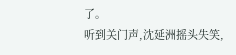了。
听到关门声,沈延洲摇头失笑,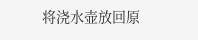将浇水壶放回原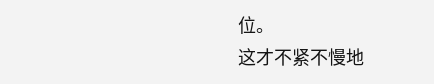位。
这才不紧不慢地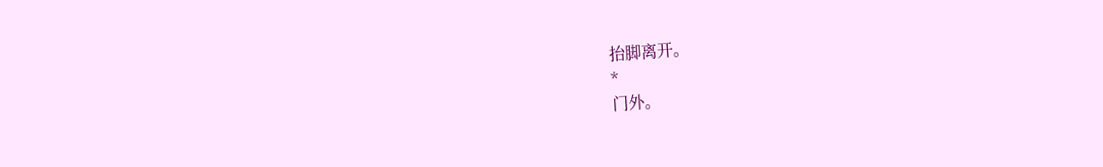抬脚离开。
*
门外。